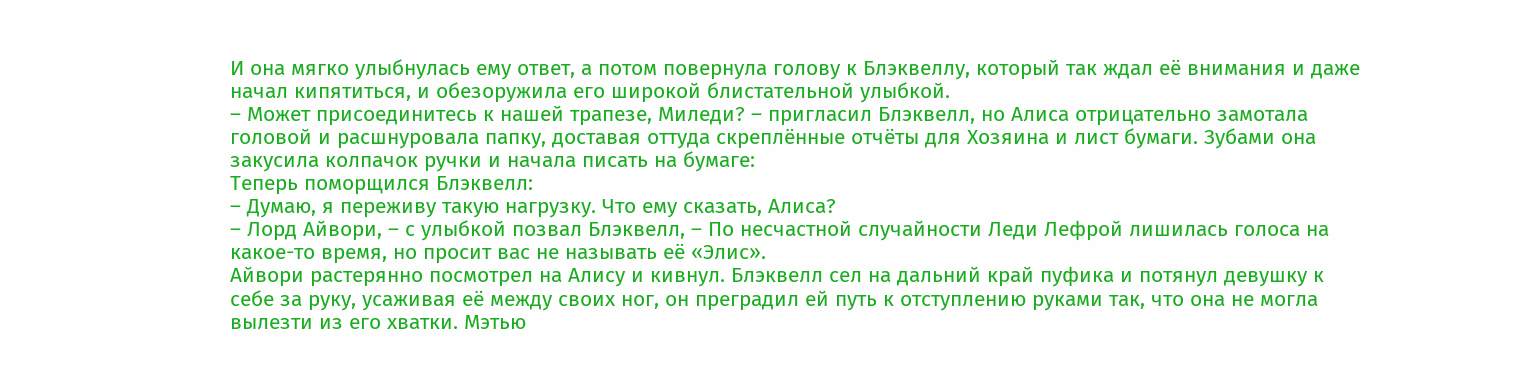И она мягко улыбнулась ему ответ, а потом повернула голову к Блэквеллу, который так ждал её внимания и даже начал кипятиться, и обезоружила его широкой блистательной улыбкой.
– Может присоединитесь к нашей трапезе, Миледи? – пригласил Блэквелл, но Алиса отрицательно замотала головой и расшнуровала папку, доставая оттуда скреплённые отчёты для Хозяина и лист бумаги. Зубами она закусила колпачок ручки и начала писать на бумаге:
Теперь поморщился Блэквелл:
– Думаю, я переживу такую нагрузку. Что ему сказать, Алиса?
– Лорд Айвори, – с улыбкой позвал Блэквелл, – По несчастной случайности Леди Лефрой лишилась голоса на какое-то время, но просит вас не называть её «Элис».
Айвори растерянно посмотрел на Алису и кивнул. Блэквелл сел на дальний край пуфика и потянул девушку к себе за руку, усаживая её между своих ног, он преградил ей путь к отступлению руками так, что она не могла вылезти из его хватки. Мэтью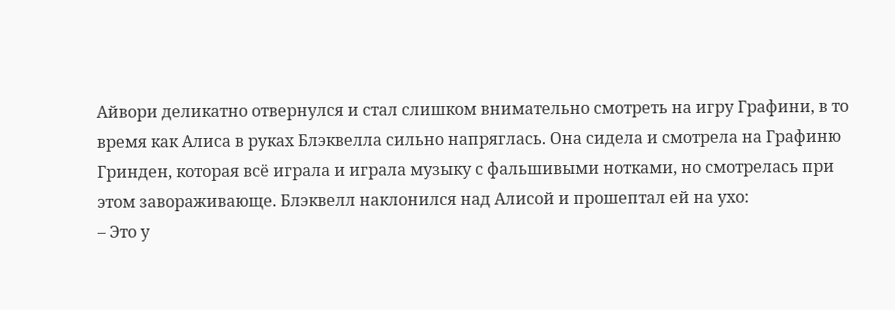Айвори деликатно отвернулся и стал слишком внимательно смотреть на игру Графини, в то время как Алиса в руках Блэквелла сильно напряглась. Она сидела и смотрела на Графиню Гринден, которая всё играла и играла музыку с фальшивыми нотками, но смотрелась при этом завораживающе. Блэквелл наклонился над Алисой и прошептал ей на ухо:
– Это у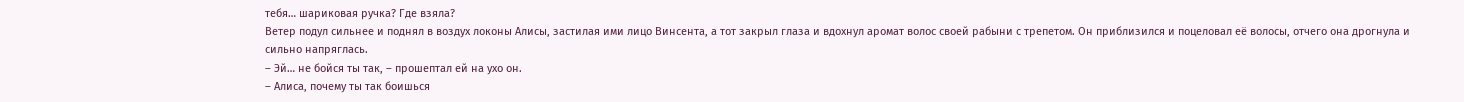тебя… шариковая ручка? Где взяла?
Ветер подул сильнее и поднял в воздух локоны Алисы, застилая ими лицо Винсента, а тот закрыл глаза и вдохнул аромат волос своей рабыни с трепетом. Он приблизился и поцеловал её волосы, отчего она дрогнула и сильно напряглась.
– Эй… не бойся ты так, – прошептал ей на ухо он.
– Алиса, почему ты так боишься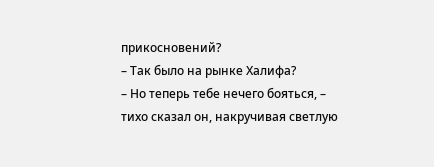прикосновений?
– Так было на рынке Халифа?
– Но теперь тебе нечего бояться, – тихо сказал он, накручивая светлую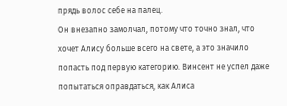прядь волос себе на палец.
Он внезапно замолчал, потому что точно знал, что хочет Алису больше всего на свете, а это значило попасть под первую категорию. Винсент не успел даже попытаться оправдаться, как Алиса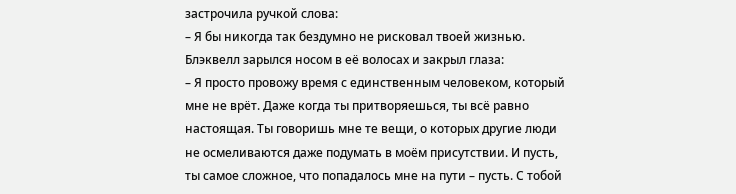застрочила ручкой слова:
– Я бы никогда так бездумно не рисковал твоей жизнью.
Блэквелл зарылся носом в её волосах и закрыл глаза:
– Я просто провожу время с единственным человеком, который мне не врёт. Даже когда ты притворяешься, ты всё равно настоящая. Ты говоришь мне те вещи, о которых другие люди не осмеливаются даже подумать в моём присутствии. И пусть, ты самое сложное, что попадалось мне на пути – пусть. С тобой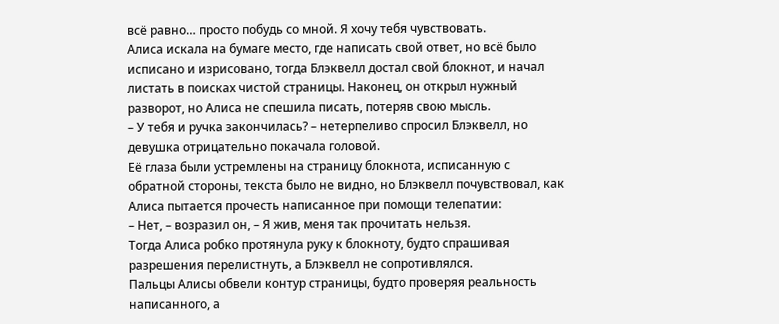всё равно… просто побудь со мной. Я хочу тебя чувствовать.
Алиса искала на бумаге место, где написать свой ответ, но всё было исписано и изрисовано, тогда Блэквелл достал свой блокнот, и начал листать в поисках чистой страницы. Наконец, он открыл нужный разворот, но Алиса не спешила писать, потеряв свою мысль.
– У тебя и ручка закончилась? – нетерпеливо спросил Блэквелл, но девушка отрицательно покачала головой.
Её глаза были устремлены на страницу блокнота, исписанную с обратной стороны, текста было не видно, но Блэквелл почувствовал, как Алиса пытается прочесть написанное при помощи телепатии:
– Нет, – возразил он, – Я жив, меня так прочитать нельзя.
Тогда Алиса робко протянула руку к блокноту, будто спрашивая разрешения перелистнуть, а Блэквелл не сопротивлялся.
Пальцы Алисы обвели контур страницы, будто проверяя реальность написанного, а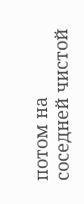потом на соседней чистой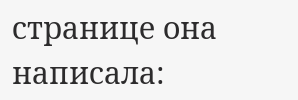странице она написала: